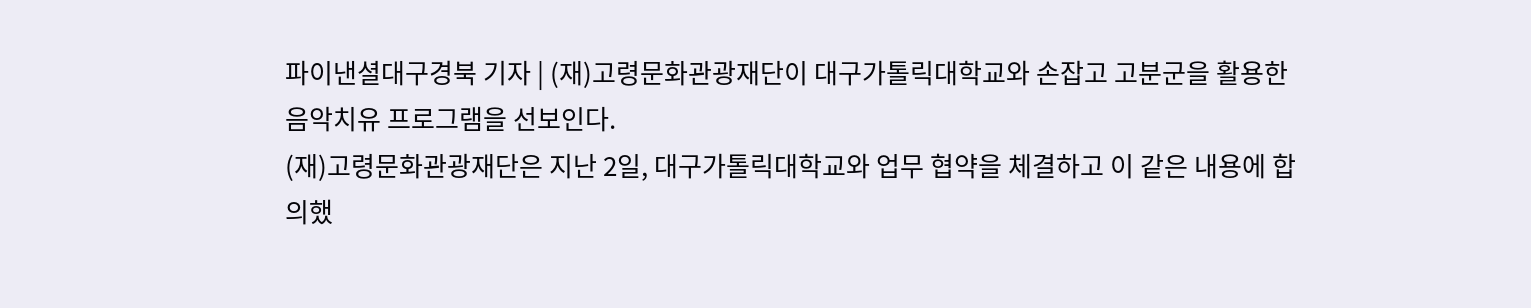파이낸셜대구경북 기자 | (재)고령문화관광재단이 대구가톨릭대학교와 손잡고 고분군을 활용한 음악치유 프로그램을 선보인다.
(재)고령문화관광재단은 지난 2일, 대구가톨릭대학교와 업무 협약을 체결하고 이 같은 내용에 합의했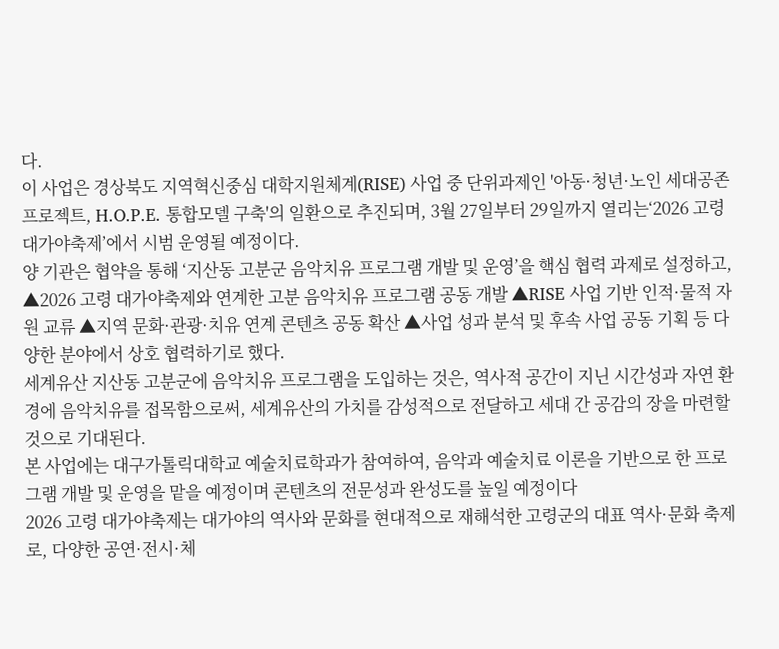다.
이 사업은 경상북도 지역혁신중심 대학지원체계(RISE) 사업 중 단위과제인 '아동·청년·노인 세대공존 프로젝트, H.O.P.E. 통합모델 구축'의 일환으로 추진되며, 3월 27일부터 29일까지 열리는‘2026 고령 대가야축제’에서 시범 운영될 예정이다.
양 기관은 협약을 통해 ‘지산동 고분군 음악치유 프로그램 개발 및 운영’을 핵심 협력 과제로 설정하고, ▲2026 고령 대가야축제와 연계한 고분 음악치유 프로그램 공동 개발 ▲RISE 사업 기반 인적·물적 자원 교류 ▲지역 문화·관광·치유 연계 콘텐츠 공동 확산 ▲사업 성과 분석 및 후속 사업 공동 기획 등 다양한 분야에서 상호 협력하기로 했다.
세계유산 지산동 고분군에 음악치유 프로그램을 도입하는 것은, 역사적 공간이 지닌 시간성과 자연 환경에 음악치유를 접목함으로써, 세계유산의 가치를 감성적으로 전달하고 세대 간 공감의 장을 마련할 것으로 기대된다.
본 사업에는 대구가톨릭대학교 예술치료학과가 참여하여, 음악과 예술치료 이론을 기반으로 한 프로그램 개발 및 운영을 맡을 예정이며 콘텐츠의 전문성과 완성도를 높일 예정이다
2026 고령 대가야축제는 대가야의 역사와 문화를 현대적으로 재해석한 고령군의 대표 역사·문화 축제로, 다양한 공연·전시·체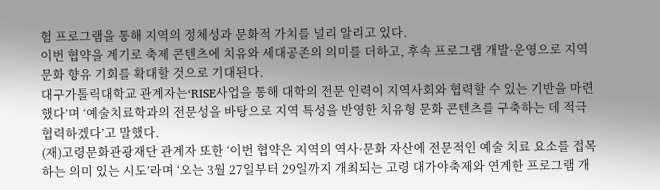험 프로그램을 통해 지역의 정체성과 문화적 가치를 널리 알리고 있다.
이번 협약을 계기로 축제 콘텐츠에 치유와 세대공존의 의미를 더하고, 후속 프로그램 개발·운영으로 지역 문화 향유 기회를 확대할 것으로 기대된다.
대구가톨릭대학교 관계자는‘RISE사업을 통해 대학의 전문 인력이 지역사회와 협력할 수 있는 기반을 마련했다’며 ‘예술치료학과의 전문성을 바탕으로 지역 특성을 반영한 치유형 문화 콘텐츠를 구축하는 데 적극 협력하겠다’고 말했다.
(재)고령문화관광재단 관계자 또한 ‘이번 협약은 지역의 역사·문화 자산에 전문적인 예술 치료 요소를 접목하는 의미 있는 시도’라며 ‘오는 3월 27일부터 29일까지 개최되는 고령 대가야축제와 연계한 프로그램 개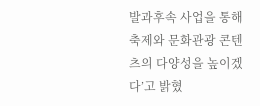발과후속 사업을 통해 축제와 문화관광 콘텐츠의 다양성을 높이겠다’고 밝혔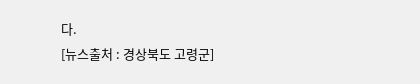다.
[뉴스출처 : 경상북도 고령군]